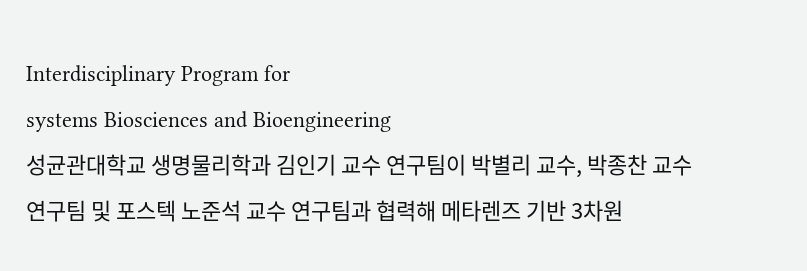Interdisciplinary Program for
systems Biosciences and Bioengineering
성균관대학교 생명물리학과 김인기 교수 연구팀이 박별리 교수, 박종찬 교수 연구팀 및 포스텍 노준석 교수 연구팀과 협력해 메타렌즈 기반 3차원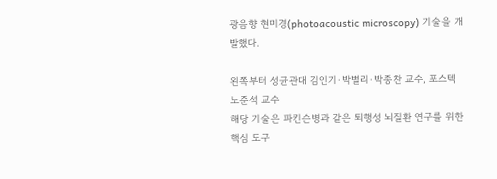광음향 현미경(photoacoustic microscopy) 기술을 개발했다.

왼쪽부터 성균관대 김인기·박별리·박종찬 교수, 포스텍 노준석 교수
해당 기술은 파킨슨병과 같은 퇴행성 뇌질환 연구를 위한 핵심 도구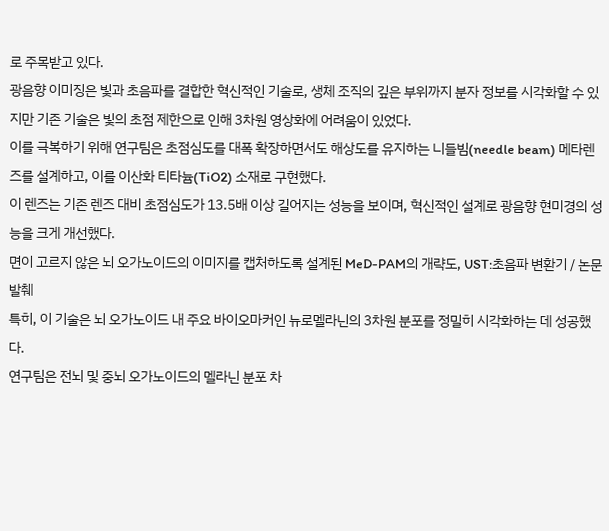로 주목받고 있다.
광음향 이미징은 빛과 초음파를 결합한 혁신적인 기술로, 생체 조직의 깊은 부위까지 분자 정보를 시각화할 수 있지만 기존 기술은 빛의 초점 제한으로 인해 3차원 영상화에 어려움이 있었다.
이를 극복하기 위해 연구팀은 초점심도를 대폭 확장하면서도 해상도를 유지하는 니들빔(needle beam) 메타렌즈를 설계하고, 이를 이산화 티타늄(TiO2) 소재로 구현했다.
이 렌즈는 기존 렌즈 대비 초점심도가 13.5배 이상 길어지는 성능을 보이며, 혁신적인 설계로 광음향 현미경의 성능을 크게 개선했다.
면이 고르지 않은 뇌 오가노이드의 이미지를 캡처하도록 설계된 MeD-PAM의 개략도, UST:초음파 변환기 / 논문발췌
특히, 이 기술은 뇌 오가노이드 내 주요 바이오마커인 뉴로멜라닌의 3차원 분포를 정밀히 시각화하는 데 성공했다.
연구팀은 전뇌 및 중뇌 오가노이드의 멜라닌 분포 차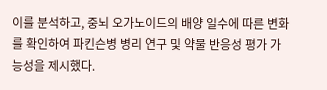이를 분석하고, 중뇌 오가노이드의 배양 일수에 따른 변화를 확인하여 파킨슨병 병리 연구 및 약물 반응성 평가 가능성을 제시했다.